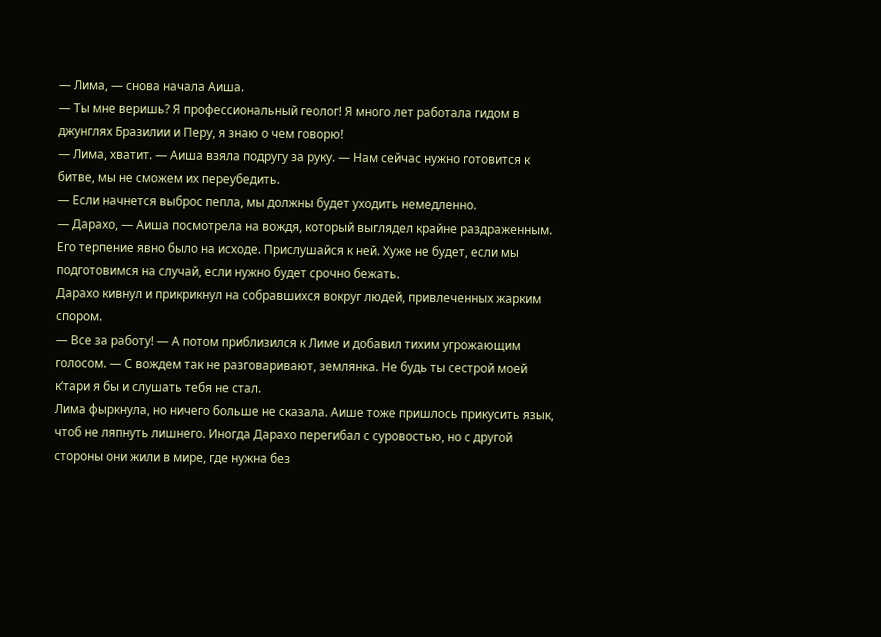— Лима, — снова начала Аиша.
— Ты мне веришь? Я профессиональный геолог! Я много лет работала гидом в джунглях Бразилии и Перу, я знаю о чем говорю!
— Лима, хватит. — Аиша взяла подругу за руку. — Нам сейчас нужно готовится к битве, мы не сможем их переубедить.
— Если начнется выброс пепла, мы должны будет уходить немедленно.
— Дарахо, — Аиша посмотрела на вождя, который выглядел крайне раздраженным. Его терпение явно было на исходе. Прислушайся к ней. Хуже не будет, если мы подготовимся на случай, если нужно будет срочно бежать.
Дарахо кивнул и прикрикнул на собравшихся вокруг людей, привлеченных жарким спором.
— Все за работу! — А потом приблизился к Лиме и добавил тихим угрожающим голосом. — С вождем так не разговаривают, землянка. Не будь ты сестрой моей к’тари я бы и слушать тебя не стал.
Лима фыркнула, но ничего больше не сказала. Аише тоже пришлось прикусить язык, чтоб не ляпнуть лишнего. Иногда Дарахо перегибал с суровостью, но с другой стороны они жили в мире, где нужна без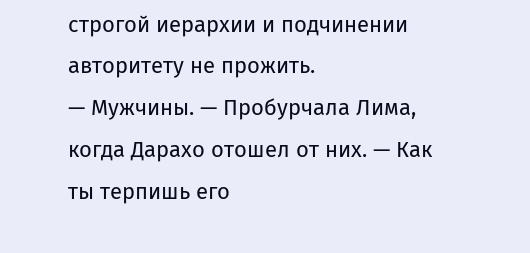строгой иерархии и подчинении авторитету не прожить.
— Мужчины. — Пробурчала Лима, когда Дарахо отошел от них. — Как ты терпишь его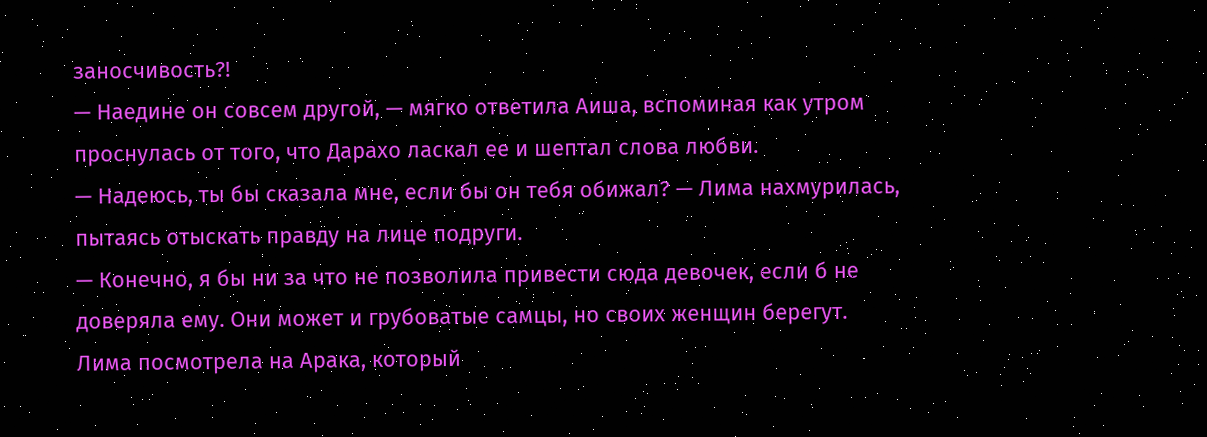заносчивость?!
— Наедине он совсем другой, — мягко ответила Аиша, вспоминая как утром проснулась от того, что Дарахо ласкал ее и шептал слова любви.
— Надеюсь, ты бы сказала мне, если бы он тебя обижал? — Лима нахмурилась, пытаясь отыскать правду на лице подруги.
— Конечно, я бы ни за что не позволила привести сюда девочек, если б не доверяла ему. Они может и грубоватые самцы, но своих женщин берегут.
Лима посмотрела на Арака, который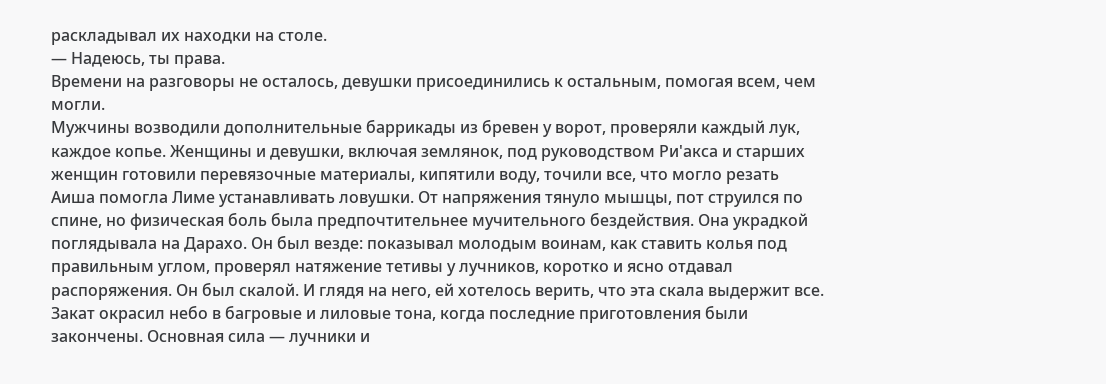раскладывал их находки на столе.
— Надеюсь, ты права.
Времени на разговоры не осталось, девушки присоединились к остальным, помогая всем, чем могли.
Мужчины возводили дополнительные баррикады из бревен у ворот, проверяли каждый лук, каждое копье. Женщины и девушки, включая землянок, под руководством Ри'акса и старших женщин готовили перевязочные материалы, кипятили воду, точили все, что могло резать
Аиша помогла Лиме устанавливать ловушки. От напряжения тянуло мышцы, пот струился по спине, но физическая боль была предпочтительнее мучительного бездействия. Она украдкой поглядывала на Дарахо. Он был везде: показывал молодым воинам, как ставить колья под правильным углом, проверял натяжение тетивы у лучников, коротко и ясно отдавал распоряжения. Он был скалой. И глядя на него, ей хотелось верить, что эта скала выдержит все.
Закат окрасил небо в багровые и лиловые тона, когда последние приготовления были закончены. Основная сила — лучники и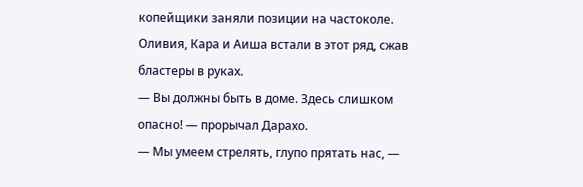копейщики заняли позиции на частоколе. Оливия, Кара и Аиша встали в этот ряд, сжав бластеры в руках.
— Вы должны быть в доме. Здесь слишком опасно! — прорычал Дарахо.
— Мы умеем стрелять, глупо прятать нас, —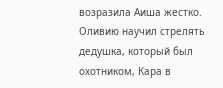возразила Аиша жестко.
Оливию научил стрелять дедушка, который был охотником, Кара в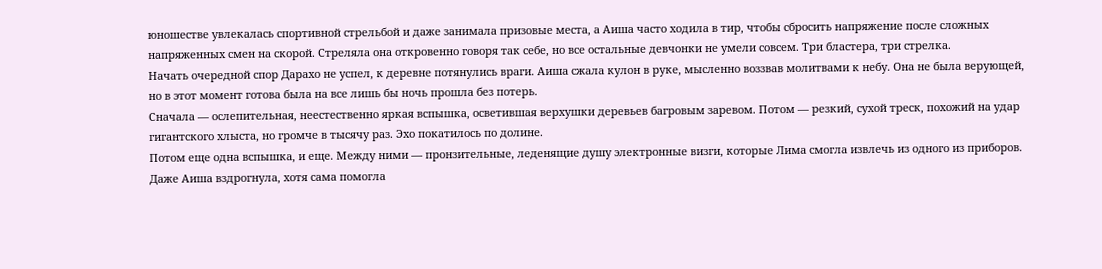юношестве увлекалась спортивной стрельбой и даже занимала призовые места, а Аиша часто ходила в тир, чтобы сбросить напряжение после сложных напряженных смен на скорой. Стреляла она откровенно говоря так себе, но все остальные девчонки не умели совсем. Три бластера, три стрелка.
Начать очередной спор Дарахо не успел, к деревне потянулись враги. Аиша сжала кулон в руке, мысленно воззвав молитвами к небу. Она не была верующей, но в этот момент готова была на все лишь бы ночь прошла без потерь.
Сначала — ослепительная, неестественно яркая вспышка, осветившая верхушки деревьев багровым заревом. Потом — резкий, сухой треск, похожий на удар гигантского хлыста, но громче в тысячу раз. Эхо покатилось по долине.
Потом еще одна вспышка, и еще. Между ними — пронзительные, леденящие душу электронные визги, которые Лима смогла извлечь из одного из приборов. Даже Аиша вздрогнула, хотя сама помогла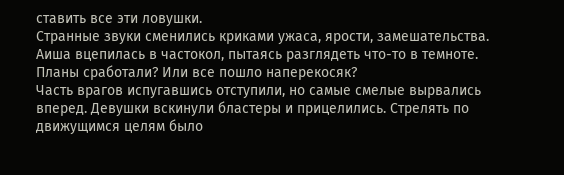ставить все эти ловушки.
Странные звуки сменились криками ужаса, ярости, замешательства. Аиша вцепилась в частокол, пытаясь разглядеть что-то в темноте. Планы сработали? Или все пошло наперекосяк?
Часть врагов испугавшись отступили, но самые смелые вырвались вперед. Девушки вскинули бластеры и прицелились. Стрелять по движущимся целям было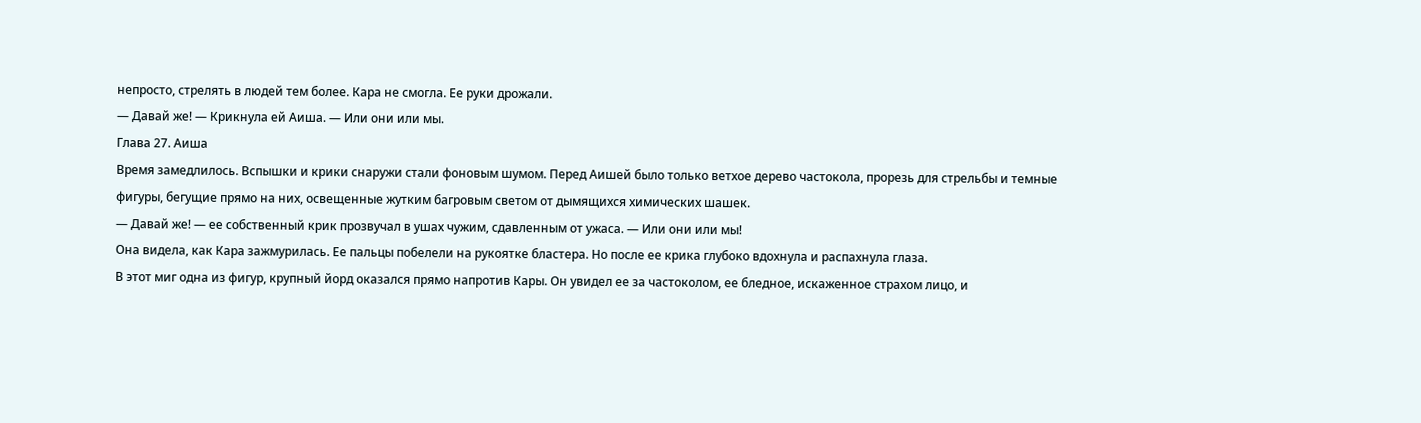непросто, стрелять в людей тем более. Кара не смогла. Ее руки дрожали.
— Давай же! — Крикнула ей Аиша. — Или они или мы.
Глава 27. Аиша
Время замедлилось. Вспышки и крики снаружи стали фоновым шумом. Перед Аишей было только ветхое дерево частокола, прорезь для стрельбы и темные фигуры, бегущие прямо на них, освещенные жутким багровым светом от дымящихся химических шашек.
— Давай же! — ее собственный крик прозвучал в ушах чужим, сдавленным от ужаса. — Или они или мы!
Она видела, как Кара зажмурилась. Ее пальцы побелели на рукоятке бластера. Но после ее крика глубоко вдохнула и распахнула глаза.
В этот миг одна из фигур, крупный йорд оказался прямо напротив Кары. Он увидел ее за частоколом, ее бледное, искаженное страхом лицо, и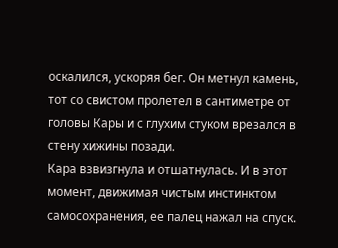оскалился, ускоряя бег. Он метнул камень, тот со свистом пролетел в сантиметре от головы Кары и с глухим стуком врезался в стену хижины позади.
Кара взвизгнула и отшатнулась. И в этот момент, движимая чистым инстинктом самосохранения, ее палец нажал на спуск.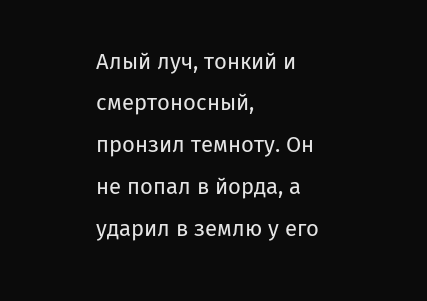Алый луч, тонкий и смертоносный, пронзил темноту. Он не попал в йорда, а ударил в землю у его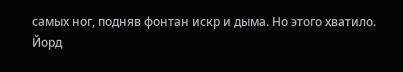самых ног, подняв фонтан искр и дыма. Но этого хватило.
Йорд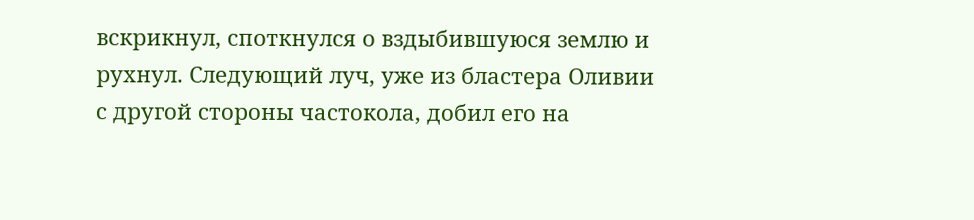вскрикнул, споткнулся о вздыбившуюся землю и рухнул. Следующий луч, уже из бластера Оливии с другой стороны частокола, добил его на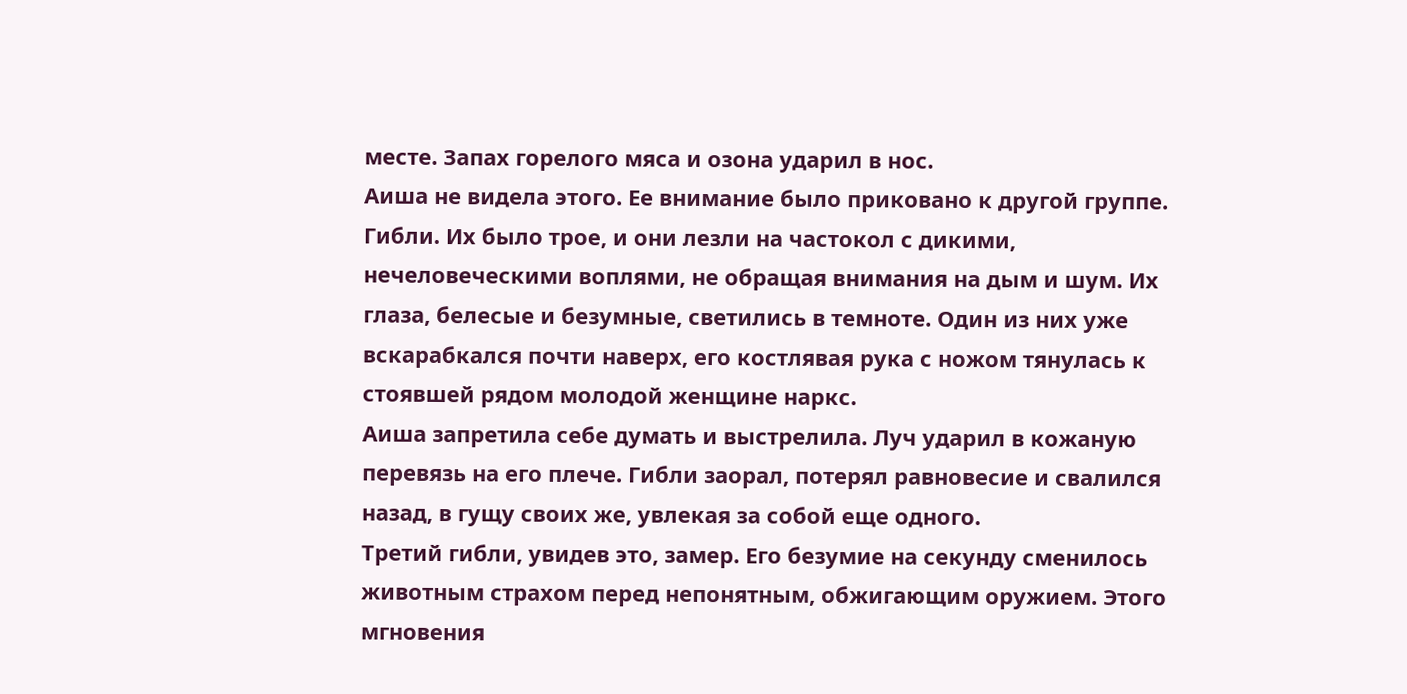месте. Запах горелого мяса и озона ударил в нос.
Аиша не видела этого. Ее внимание было приковано к другой группе. Гибли. Их было трое, и они лезли на частокол с дикими, нечеловеческими воплями, не обращая внимания на дым и шум. Их глаза, белесые и безумные, светились в темноте. Один из них уже вскарабкался почти наверх, его костлявая рука с ножом тянулась к стоявшей рядом молодой женщине наркс.
Аиша запретила себе думать и выстрелила. Луч ударил в кожаную перевязь на его плече. Гибли заорал, потерял равновесие и свалился назад, в гущу своих же, увлекая за собой еще одного.
Третий гибли, увидев это, замер. Его безумие на секунду сменилось животным страхом перед непонятным, обжигающим оружием. Этого мгновения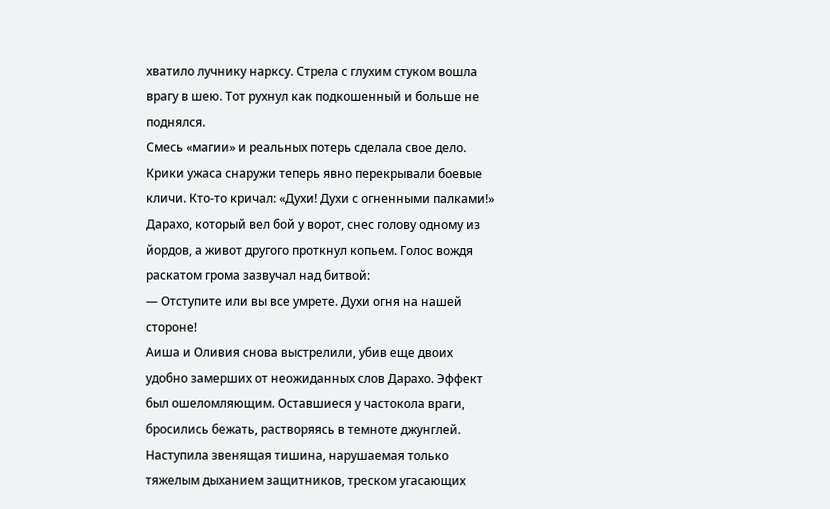хватило лучнику нарксу. Стрела с глухим стуком вошла врагу в шею. Тот рухнул как подкошенный и больше не поднялся.
Смесь «магии» и реальных потерь сделала свое дело. Крики ужаса снаружи теперь явно перекрывали боевые кличи. Кто-то кричал: «Духи! Духи с огненными палками!»
Дарахо, который вел бой у ворот, снес голову одному из йордов, а живот другого проткнул копьем. Голос вождя раскатом грома зазвучал над битвой:
— Отступите или вы все умрете. Духи огня на нашей стороне!
Аиша и Оливия снова выстрелили, убив еще двоих удобно замерших от неожиданных слов Дарахо. Эффект был ошеломляющим. Оставшиеся у частокола враги, бросились бежать, растворяясь в темноте джунглей.
Наступила звенящая тишина, нарушаемая только тяжелым дыханием защитников, треском угасающих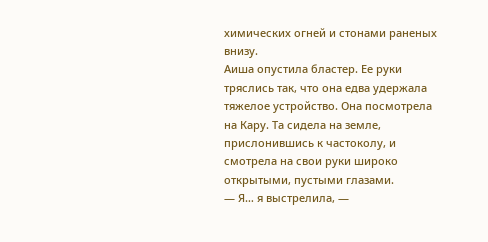химических огней и стонами раненых внизу.
Аиша опустила бластер. Ее руки тряслись так, что она едва удержала тяжелое устройство. Она посмотрела на Кару. Та сидела на земле, прислонившись к частоколу, и смотрела на свои руки широко открытыми, пустыми глазами.
— Я… я выстрелила, —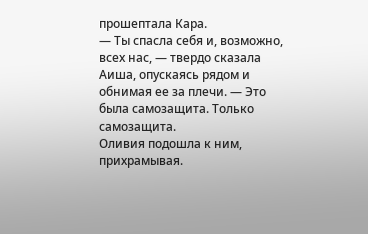прошептала Кара.
— Ты спасла себя и, возможно, всех нас, — твердо сказала Аиша, опускаясь рядом и обнимая ее за плечи. — Это была самозащита. Только самозащита.
Оливия подошла к ним, прихрамывая.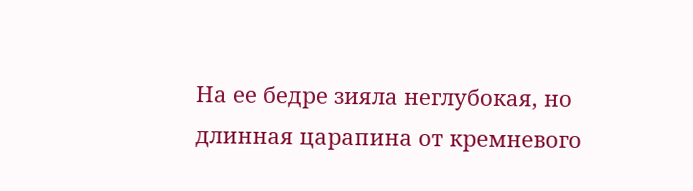На ее бедре зияла неглубокая, но длинная царапина от кремневого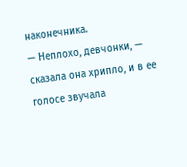наконечника.
— Неплохо, девчонки, — сказала она хрипло, и в ее голосе звучала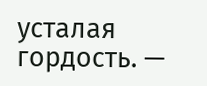усталая гордость. —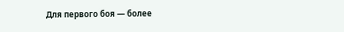Для первого боя — более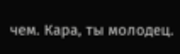чем. Кара, ты молодец.